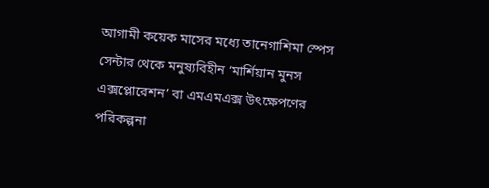আগামী কয়েক মাসের মধ্যে তানেগাশিমা স্পেস সেন্টার থেকে মনুষ্যবিহীন ‘মার্শিয়ান মুনস এক্সপ্লোরেশন’ বা এমএমএক্স উৎক্ষেপণের পরিকল্পনা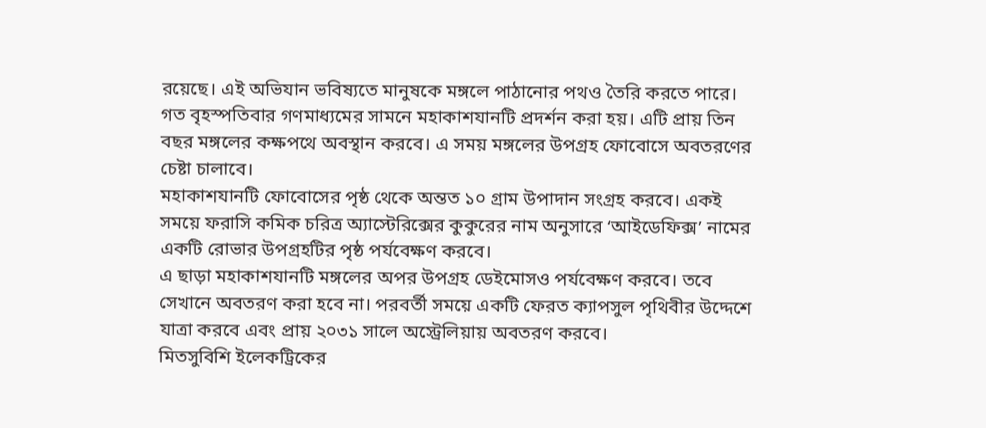রয়েছে। এই অভিযান ভবিষ্যতে মানুষকে মঙ্গলে পাঠানোর পথও তৈরি করতে পারে।
গত বৃহস্পতিবার গণমাধ্যমের সামনে মহাকাশযানটি প্রদর্শন করা হয়। এটি প্রায় তিন বছর মঙ্গলের কক্ষপথে অবস্থান করবে। এ সময় মঙ্গলের উপগ্রহ ফোবোসে অবতরণের চেষ্টা চালাবে।
মহাকাশযানটি ফোবোসের পৃষ্ঠ থেকে অন্তত ১০ গ্রাম উপাদান সংগ্রহ করবে। একই সময়ে ফরাসি কমিক চরিত্র অ্যাস্টেরিক্সের কুকুরের নাম অনুসারে ‘আইডেফিক্স’ নামের একটি রোভার উপগ্রহটির পৃষ্ঠ পর্যবেক্ষণ করবে।
এ ছাড়া মহাকাশযানটি মঙ্গলের অপর উপগ্রহ ডেইমোসও পর্যবেক্ষণ করবে। তবে সেখানে অবতরণ করা হবে না। পরবর্তী সময়ে একটি ফেরত ক্যাপসুল পৃথিবীর উদ্দেশে যাত্রা করবে এবং প্রায় ২০৩১ সালে অস্ট্রেলিয়ায় অবতরণ করবে।
মিতসুবিশি ইলেকট্রিকের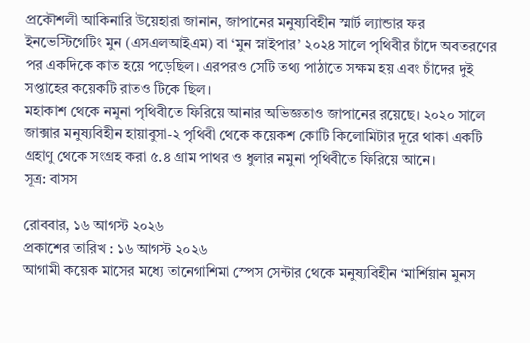প্রকৌশলী আকিনারি উয়েহারা জানান, জাপানের মনুষ্যবিহীন স্মার্ট ল্যান্ডার ফর ইনভেস্টিগেটিং মুন (এসএলআইএম) বা ‘মুন স্নাইপার’ ২০২৪ সালে পৃথিবীর চাঁদে অবতরণের পর একদিকে কাত হয়ে পড়েছিল। এরপরও সেটি তথ্য পাঠাতে সক্ষম হয় এবং চাঁদের দুই সপ্তাহের কয়েকটি রাতও টিকে ছিল।
মহাকাশ থেকে নমুনা পৃথিবীতে ফিরিয়ে আনার অভিজ্ঞতাও জাপানের রয়েছে। ২০২০ সালে জাক্সার মনুষ্যবিহীন হায়াবুসা-২ পৃথিবী থেকে কয়েকশ কোটি কিলোমিটার দূরে থাকা একটি গ্রহাণু থেকে সংগ্রহ করা ৫.৪ গ্রাম পাথর ও ধুলার নমুনা পৃথিবীতে ফিরিয়ে আনে।
সূত্র: বাসস

রোববার, ১৬ আগস্ট ২০২৬
প্রকাশের তারিখ : ১৬ আগস্ট ২০২৬
আগামী কয়েক মাসের মধ্যে তানেগাশিমা স্পেস সেন্টার থেকে মনুষ্যবিহীন ‘মার্শিয়ান মুনস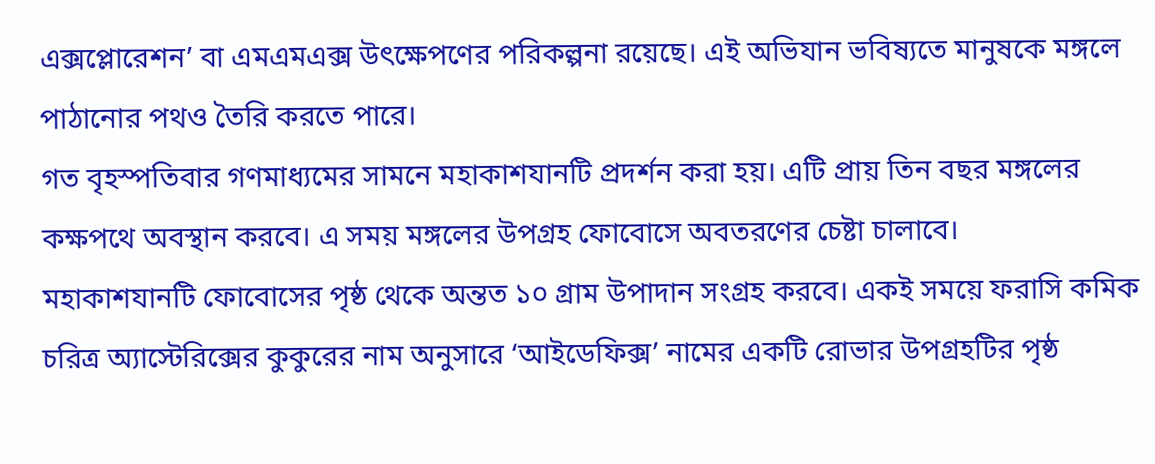এক্সপ্লোরেশন’ বা এমএমএক্স উৎক্ষেপণের পরিকল্পনা রয়েছে। এই অভিযান ভবিষ্যতে মানুষকে মঙ্গলে পাঠানোর পথও তৈরি করতে পারে।
গত বৃহস্পতিবার গণমাধ্যমের সামনে মহাকাশযানটি প্রদর্শন করা হয়। এটি প্রায় তিন বছর মঙ্গলের কক্ষপথে অবস্থান করবে। এ সময় মঙ্গলের উপগ্রহ ফোবোসে অবতরণের চেষ্টা চালাবে।
মহাকাশযানটি ফোবোসের পৃষ্ঠ থেকে অন্তত ১০ গ্রাম উপাদান সংগ্রহ করবে। একই সময়ে ফরাসি কমিক চরিত্র অ্যাস্টেরিক্সের কুকুরের নাম অনুসারে ‘আইডেফিক্স’ নামের একটি রোভার উপগ্রহটির পৃষ্ঠ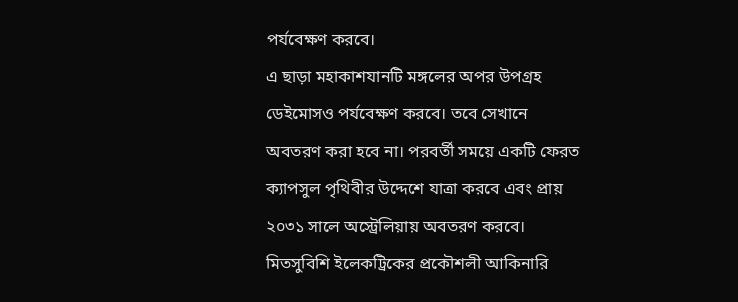পর্যবেক্ষণ করবে।
এ ছাড়া মহাকাশযানটি মঙ্গলের অপর উপগ্রহ ডেইমোসও পর্যবেক্ষণ করবে। তবে সেখানে অবতরণ করা হবে না। পরবর্তী সময়ে একটি ফেরত ক্যাপসুল পৃথিবীর উদ্দেশে যাত্রা করবে এবং প্রায় ২০৩১ সালে অস্ট্রেলিয়ায় অবতরণ করবে।
মিতসুবিশি ইলেকট্রিকের প্রকৌশলী আকিনারি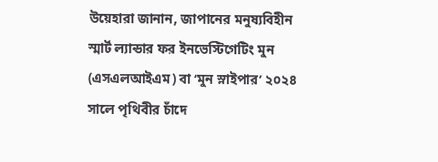উয়েহারা জানান, জাপানের মনুষ্যবিহীন স্মার্ট ল্যান্ডার ফর ইনভেস্টিগেটিং মুন (এসএলআইএম) বা ‘মুন স্নাইপার’ ২০২৪ সালে পৃথিবীর চাঁদে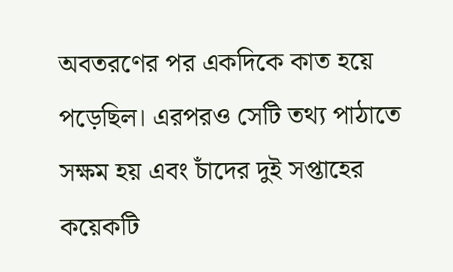অবতরণের পর একদিকে কাত হয়ে পড়েছিল। এরপরও সেটি তথ্য পাঠাতে সক্ষম হয় এবং চাঁদের দুই সপ্তাহের কয়েকটি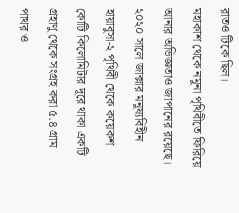রাতও টিকে ছিল।
মহাকাশ থেকে নমুনা পৃথিবীতে ফিরিয়ে আনার অভিজ্ঞতাও জাপানের রয়েছে। ২০২০ সালে জাক্সার মনুষ্যবিহীন হায়াবুসা-২ পৃথিবী থেকে কয়েকশ কোটি কিলোমিটার দূরে থাকা একটি গ্রহাণু থেকে সংগ্রহ করা ৫.৪ গ্রাম পাথর ও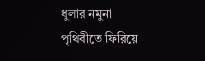ধুলার নমুনা পৃথিবীতে ফিরিয়ে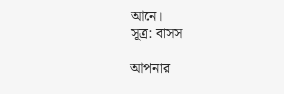আনে।
সূত্র: বাসস

আপনার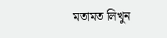মতামত লিখুন